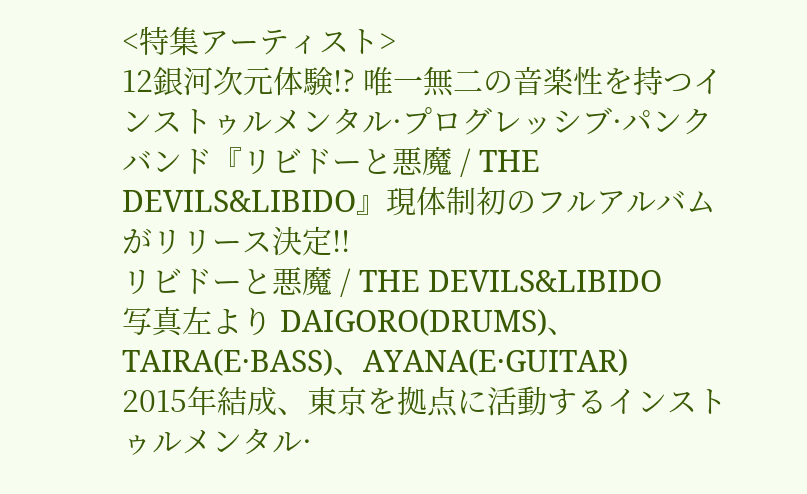<特集アーティスト>
12銀河次元体験!? 唯一無二の音楽性を持つインストゥルメンタル·プログレッシブ·パンクバンド『リビドーと悪魔 / THE DEVILS&LIBIDO』現体制初のフルアルバムがリリース決定!!
リビドーと悪魔 / THE DEVILS&LIBIDO
写真左より DAIGORO(DRUMS)、TAIRA(E·BASS)、AYANA(E·GUITAR)
2015年結成、東京を拠点に活動するインストゥルメンタル·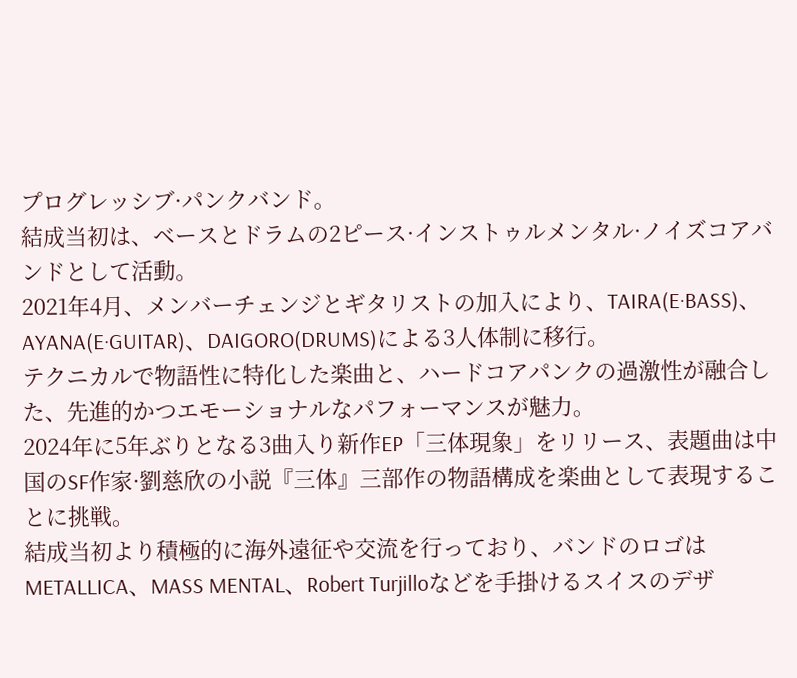プログレッシブ·パンクバンド。
結成当初は、ベースとドラムの2ピース·インストゥルメンタル·ノイズコアバンドとして活動。
2021年4月、メンバーチェンジとギタリストの加入により、TAIRA(E·BASS)、AYANA(E·GUITAR)、DAIGORO(DRUMS)による3人体制に移行。
テクニカルで物語性に特化した楽曲と、ハードコアパンクの過激性が融合した、先進的かつエモーショナルなパフォーマンスが魅力。
2024年に5年ぶりとなる3曲入り新作EP「三体現象」をリリース、表題曲は中国のSF作家·劉慈欣の小説『三体』三部作の物語構成を楽曲として表現することに挑戦。
結成当初より積極的に海外遠征や交流を行っており、バンドのロゴはMETALLICA、MASS MENTAL、Robert Turjilloなどを手掛けるスイスのデザ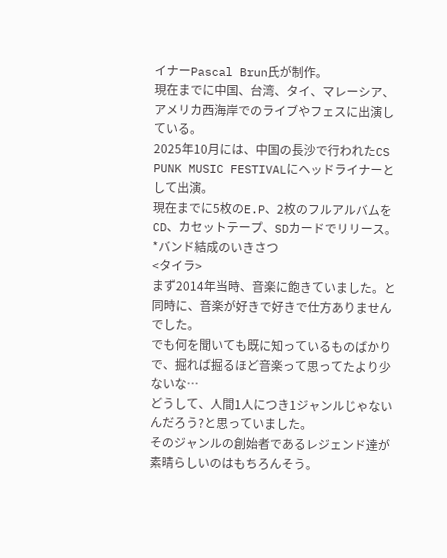イナーPascal Brun氏が制作。
現在までに中国、台湾、タイ、マレーシア、アメリカ西海岸でのライブやフェスに出演している。
2025年10月には、中国の長沙で行われたCS PUNK MUSIC FESTIVALにヘッドライナーとして出演。
現在までに5枚のE.P、2枚のフルアルバムをCD、カセットテープ、SDカードでリリース。
*バンド結成のいきさつ
<タイラ>
まず2014年当時、音楽に飽きていました。と同時に、音楽が好きで好きで仕方ありませんでした。
でも何を聞いても既に知っているものばかりで、掘れば掘るほど音楽って思ってたより少ないな…
どうして、人間1人につき1ジャンルじゃないんだろう?と思っていました。
そのジャンルの創始者であるレジェンド達が素晴らしいのはもちろんそう。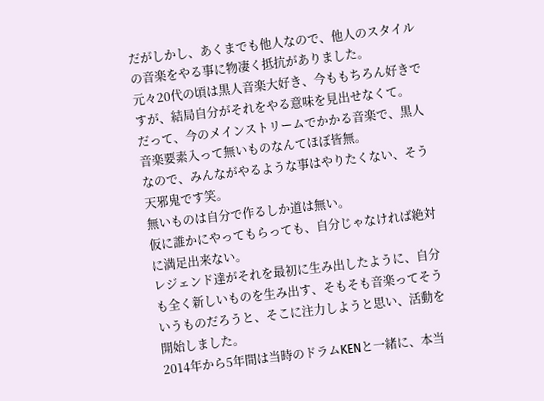だがしかし、あくまでも他人なので、他人のスタイルの音楽をやる事に物凄く抵抗がありました。
元々20代の頃は黒人音楽大好き、今ももちろん好きですが、結局自分がそれをやる意味を見出せなくて。
だって、今のメインストリームでかかる音楽で、黒人音楽要素入って無いものなんてほぼ皆無。
なので、みんながやるような事はやりたくない、そう天邪鬼です笑。
無いものは自分で作るしか道は無い。
仮に誰かにやってもらっても、自分じゃなければ絶対に満足出来ない。
レジェンド達がそれを最初に生み出したように、自分も全く新しいものを生み出す、そもそも音楽ってそういうものだろうと、そこに注力しようと思い、活動を開始しました。
2014年から5年間は当時のドラムKENと一緒に、本当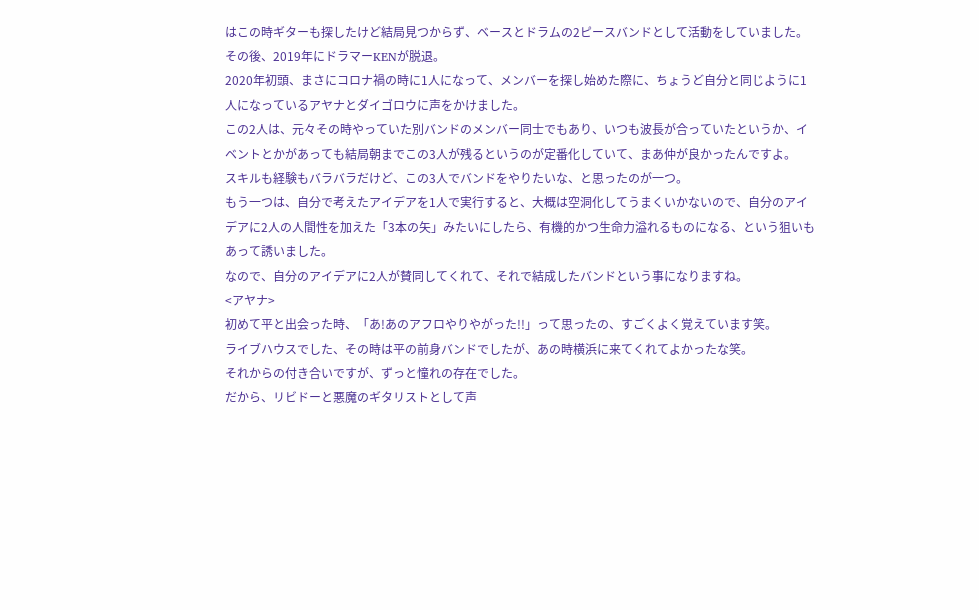はこの時ギターも探したけど結局見つからず、ベースとドラムの2ピースバンドとして活動をしていました。
その後、2019年にドラマーKENが脱退。
2020年初頭、まさにコロナ禍の時に1人になって、メンバーを探し始めた際に、ちょうど自分と同じように1人になっているアヤナとダイゴロウに声をかけました。
この2人は、元々その時やっていた別バンドのメンバー同士でもあり、いつも波長が合っていたというか、イベントとかがあっても結局朝までこの3人が残るというのが定番化していて、まあ仲が良かったんですよ。
スキルも経験もバラバラだけど、この3人でバンドをやりたいな、と思ったのが一つ。
もう一つは、自分で考えたアイデアを1人で実行すると、大概は空洞化してうまくいかないので、自分のアイデアに2人の人間性を加えた「3本の矢」みたいにしたら、有機的かつ生命力溢れるものになる、という狙いもあって誘いました。
なので、自分のアイデアに2人が賛同してくれて、それで結成したバンドという事になりますね。
<アヤナ>
初めて平と出会った時、「あ!あのアフロやりやがった!!」って思ったの、すごくよく覚えています笑。
ライブハウスでした、その時は平の前身バンドでしたが、あの時横浜に来てくれてよかったな笑。
それからの付き合いですが、ずっと憧れの存在でした。
だから、リビドーと悪魔のギタリストとして声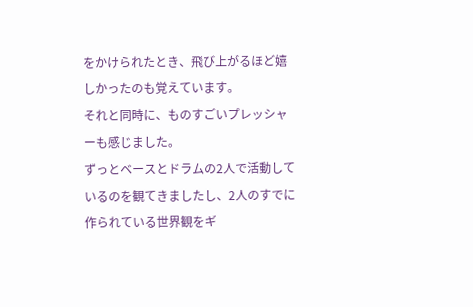をかけられたとき、飛び上がるほど嬉しかったのも覚えています。
それと同時に、ものすごいプレッシャーも感じました。
ずっとベースとドラムの2人で活動しているのを観てきましたし、2人のすでに作られている世界観をギ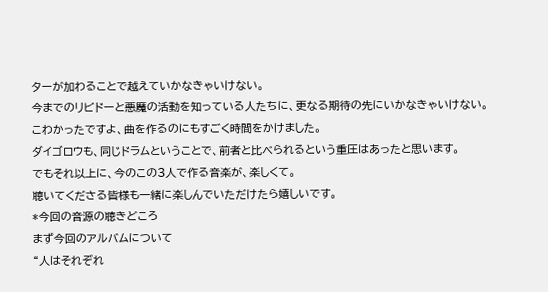ターが加わることで越えていかなきゃいけない。
今までのリビドーと悪魔の活動を知っている人たちに、更なる期待の先にいかなきゃいけない。
こわかったですよ、曲を作るのにもすごく時間をかけました。
ダイゴロウも、同じドラムということで、前者と比べられるという重圧はあったと思います。
でもそれ以上に、今のこの3人で作る音楽が、楽しくて。
聴いてくださる皆様も一緒に楽しんでいただけたら嬉しいです。
*今回の音源の聴きどころ
まず今回のアルバムについて
“人はそれぞれ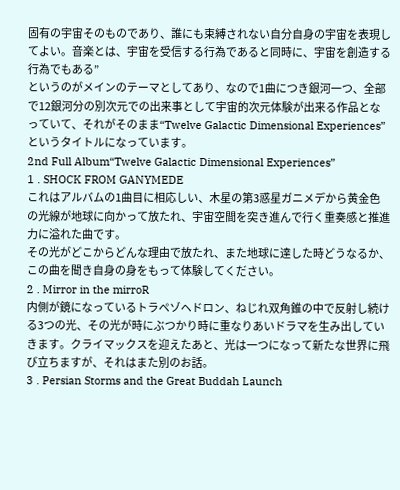固有の宇宙そのものであり、誰にも束縛されない自分自身の宇宙を表現してよい。音楽とは、宇宙を受信する行為であると同時に、宇宙を創造する行為でもある”
というのがメインのテーマとしてあり、なので1曲につき銀河一つ、全部で12銀河分の別次元での出来事として宇宙的次元体験が出来る作品となっていて、それがそのまま“Twelve Galactic Dimensional Experiences”というタイトルになっています。
2nd Full Album“Twelve Galactic Dimensional Experiences”
1 . SHOCK FROM GANYMEDE
これはアルバムの1曲目に相応しい、木星の第3惑星ガニメデから黄金色の光線が地球に向かって放たれ、宇宙空間を突き進んで行く重奏感と推進力に溢れた曲です。
その光がどこからどんな理由で放たれ、また地球に達した時どうなるか、この曲を聞き自身の身をもって体験してください。
2 . Mirror in the mirroR
内側が鏡になっているトラペゾヘドロン、ねじれ双角錐の中で反射し続ける3つの光、その光が時にぶつかり時に重なりあいドラマを生み出していきます。クライマックスを迎えたあと、光は一つになって新たな世界に飛び立ちますが、それはまた別のお話。
3 . Persian Storms and the Great Buddah Launch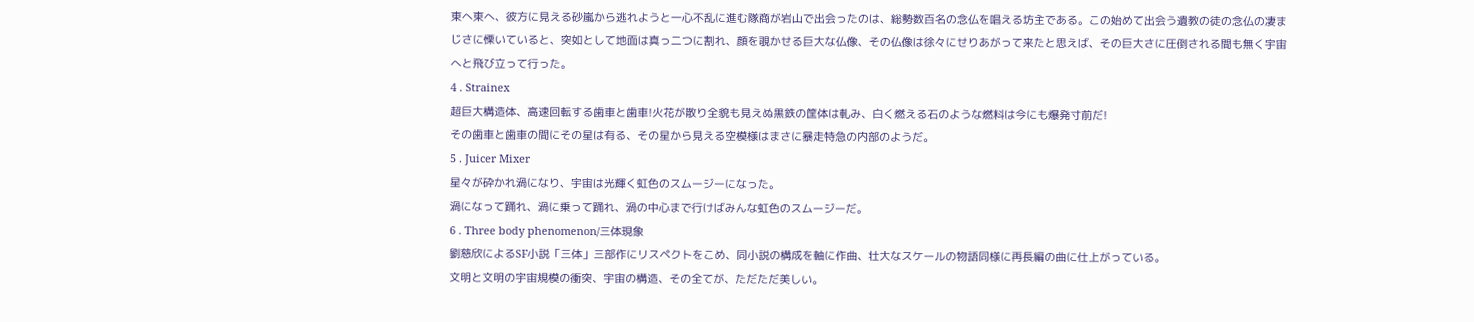東へ東へ、彼方に見える砂嵐から逃れようと一心不乱に進む隊商が岩山で出会ったのは、総勢数百名の念仏を唱える坊主である。この始めて出会う遺教の徒の念仏の凄まじさに慄いていると、突如として地面は真っ二つに割れ、顔を覗かせる巨大な仏像、その仏像は徐々にせりあがって来たと思えば、その巨大さに圧倒される間も無く宇宙へと飛び立って行った。
4 . Strainex
超巨大構造体、高速回転する歯車と歯車!火花が散り全貌も見えぬ黒鉄の筐体は軋み、白く燃える石のような燃料は今にも爆発寸前だ!
その歯車と歯車の間にその星は有る、その星から見える空模様はまさに暴走特急の内部のようだ。
5 . Juicer Mixer
星々が砕かれ渦になり、宇宙は光輝く虹色のスムージーになった。
渦になって踊れ、渦に乗って踊れ、渦の中心まで行けばみんな虹色のスムージーだ。
6 . Three body phenomenon/三体現象
劉慈欣によるSF小説「三体」三部作にリスペクトをこめ、同小説の構成を軸に作曲、壮大なスケールの物語同様に再長編の曲に仕上がっている。
文明と文明の宇宙規模の衝突、宇宙の構造、その全てが、ただただ美しい。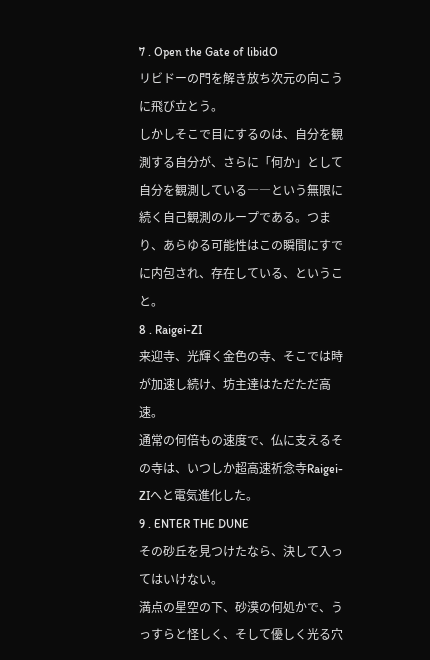7 . Open the Gate of libidO
リビドーの門を解き放ち次元の向こうに飛び立とう。
しかしそこで目にするのは、自分を観測する自分が、さらに「何か」として自分を観測している――という無限に続く自己観測のループである。つまり、あらゆる可能性はこの瞬間にすでに内包され、存在している、ということ。
8 . Raigei-ZI
来迎寺、光輝く金色の寺、そこでは時が加速し続け、坊主達はただただ高速。
通常の何倍もの速度で、仏に支えるその寺は、いつしか超高速祈念寺Raigei-ZIへと電気進化した。
9 . ENTER THE DUNE
その砂丘を見つけたなら、決して入ってはいけない。
満点の星空の下、砂漠の何処かで、うっすらと怪しく、そして優しく光る穴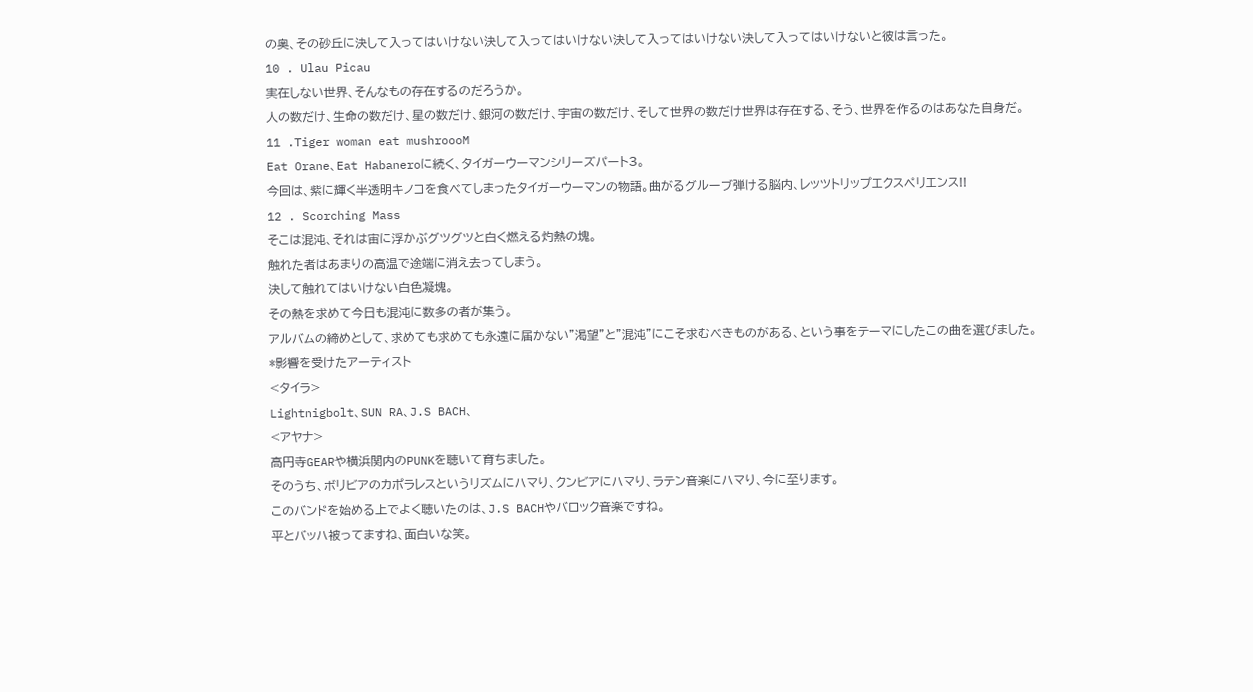の奥、その砂丘に決して入ってはいけない決して入ってはいけない決して入ってはいけない決して入ってはいけないと彼は言った。
10 . Ulau Picau
実在しない世界、そんなもの存在するのだろうか。
人の数だけ、生命の数だけ、星の数だけ、銀河の数だけ、宇宙の数だけ、そして世界の数だけ世界は存在する、そう、世界を作るのはあなた自身だ。
11 .Tiger woman eat mushroooM
Eat Orane、Eat Habaneroに続く、タイガーウーマンシリーズパート3。
今回は、紫に輝く半透明キノコを食べてしまったタイガーウーマンの物語。曲がるグルーブ弾ける脳内、レッツトリップエクスペリエンス!!
12 . Scorching Mass
そこは混沌、それは宙に浮かぶグツグツと白く燃える灼熱の塊。
触れた者はあまりの高温で途端に消え去ってしまう。
決して触れてはいけない白色凝塊。
その熱を求めて今日も混沌に数多の者が集う。
アルバムの締めとして、求めても求めても永遠に届かない”渇望”と”混沌”にこそ求むべきものがある、という事をテーマにしたこの曲を選びました。
*影響を受けたアーティスト
<タイラ>
Lightnigbolt、SUN RA、J.S BACH、
<アヤナ>
高円寺GEARや横浜関内のPUNKを聴いて育ちました。
そのうち、ボリビアのカポラレスというリズムにハマり、クンビアにハマり、ラテン音楽にハマり、今に至ります。
このバンドを始める上でよく聴いたのは、J.S BACHやバロック音楽ですね。
平とバッハ被ってますね、面白いな笑。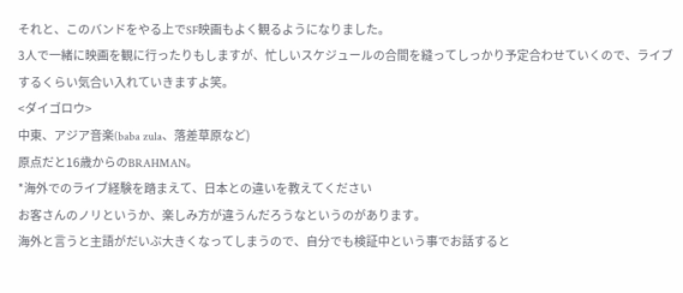それと、このバンドをやる上でSF映画もよく観るようになりました。
3人で一緒に映画を観に行ったりもしますが、忙しいスケジュールの合間を縫ってしっかり予定合わせていくので、ライブするくらい気合い入れていきますよ笑。
<ダイゴロウ>
中東、アジア音楽(baba zula、落差草原など)
原点だと16歳からのBRAHMAN。
*海外でのライブ経験を踏まえて、日本との違いを教えてください
お客さんのノリというか、楽しみ方が違うんだろうなというのがあります。
海外と言うと主語がだいぶ大きくなってしまうので、自分でも検証中という事でお話すると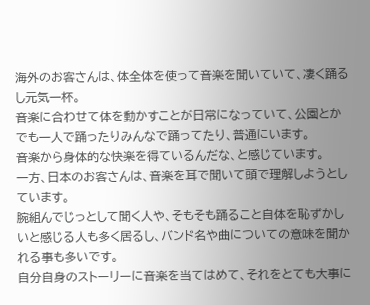海外のお客さんは、体全体を使って音楽を聞いていて、凄く踊るし元気一杯。
音楽に合わせて体を動かすことが日常になっていて、公園とかでも一人で踊ったりみんなで踊ってたり、普通にいます。
音楽から身体的な快楽を得ているんだな、と感じています。
一方、日本のお客さんは、音楽を耳で聞いて頭で理解しようとしています。
腕組んでじっとして聞く人や、そもそも踊ること自体を恥ずかしいと感じる人も多く居るし、バンド名や曲についての意味を聞かれる事も多いです。
自分自身のストーリーに音楽を当てはめて、それをとても大事に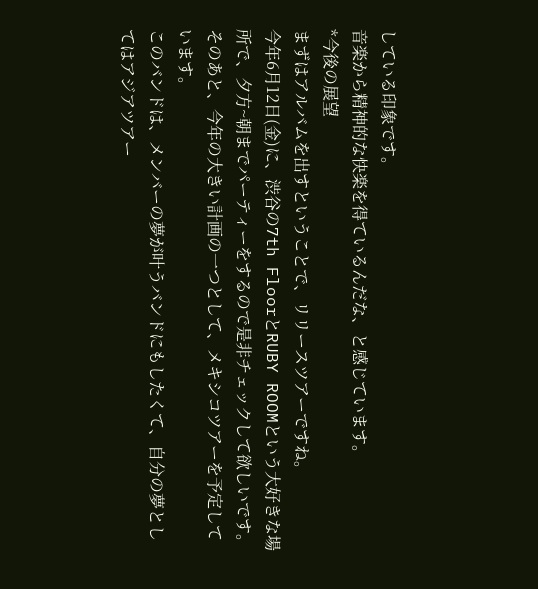している印象です。
音楽から精神的な快楽を得ているんだな、と感じています。
*今後の展望
まずはアルバムを出すということで、リリースツアーですね。
今年6月12日(金)に、渋谷の7th FloorとRUBY ROOMという大好きな場所で、夕方~朝までパーティーをするので是非チェックして欲しいです。
そのあと、今年の大きい計画の一つとして、メキシコツアーを予定しています。
このバンドは、メンバーの夢が叶うバンドにもしたくて、自分の夢としてはアジアツアー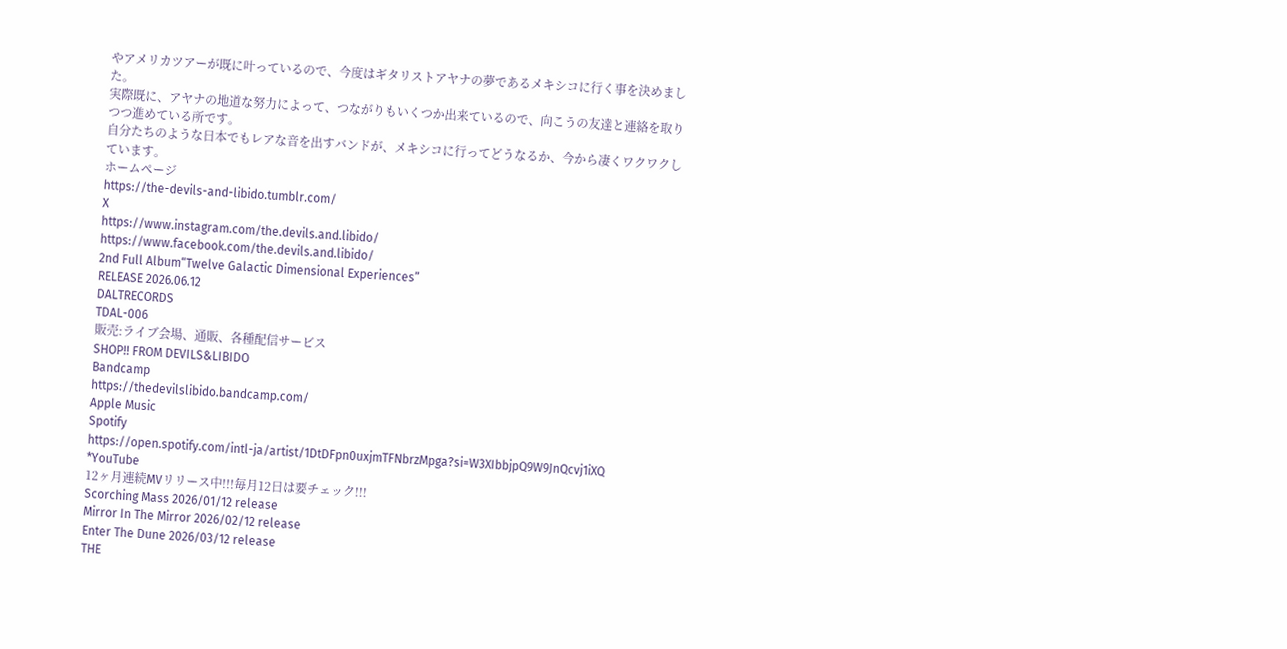やアメリカツアーが既に叶っているので、今度はギタリストアヤナの夢であるメキシコに行く事を決めました。
実際既に、アヤナの地道な努力によって、つながりもいくつか出来ているので、向こうの友達と連絡を取りつつ進めている所です。
自分たちのような日本でもレアな音を出すバンドが、メキシコに行ってどうなるか、今から凄くワクワクしています。
ホームページ
https://the-devils-and-libido.tumblr.com/
X
https://www.instagram.com/the.devils.and.libido/
https://www.facebook.com/the.devils.and.libido/
2nd Full Album“Twelve Galactic Dimensional Experiences”
RELEASE 2026.06.12
DALTRECORDS
TDAL-006
販売:ライブ会場、通販、各種配信サービス
SHOP!! FROM DEVILS&LIBIDO
Bandcamp
https://thedevilslibido.bandcamp.com/
Apple Music
Spotify
https://open.spotify.com/intl-ja/artist/1DtDFpn0uxjmTFNbrzMpga?si=W3XIbbjpQ9W9JnQcvj1iXQ
*YouTube
12ヶ月連続MVリリース中!!!毎月12日は要チェック!!!
Scorching Mass 2026/01/12 release
Mirror In The Mirror 2026/02/12 release
Enter The Dune 2026/03/12 release
THE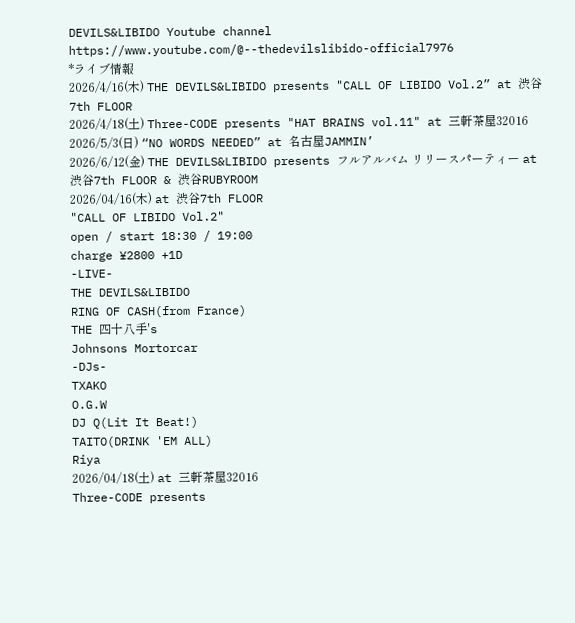DEVILS&LIBIDO Youtube channel
https://www.youtube.com/@--thedevilslibido-official7976
*ライブ情報
2026/4/16(木) THE DEVILS&LIBIDO presents "CALL OF LIBIDO Vol.2” at 渋谷7th FLOOR
2026/4/18(土) Three-CODE presents "HAT BRAINS vol.11" at 三軒茶屋32016
2026/5/3(日) “NO WORDS NEEDED” at 名古屋JAMMIN’
2026/6/12(金) THE DEVILS&LIBIDO presents フルアルバム リリースパーティー at 渋谷7th FLOOR & 渋谷RUBYROOM
2026/04/16(木) at 渋谷7th FLOOR
"CALL OF LIBIDO Vol.2"
open / start 18:30 / 19:00
charge ¥2800 +1D
-LIVE-
THE DEVILS&LIBIDO
RING OF CASH(from France)
THE 四十八手's
Johnsons Mortorcar
-DJs-
TXAKO
O.G.W
DJ Q(Lit It Beat!)
TAITO(DRINK 'EM ALL)
Riya
2026/04/18(土) at 三軒茶屋32016
Three-CODE presents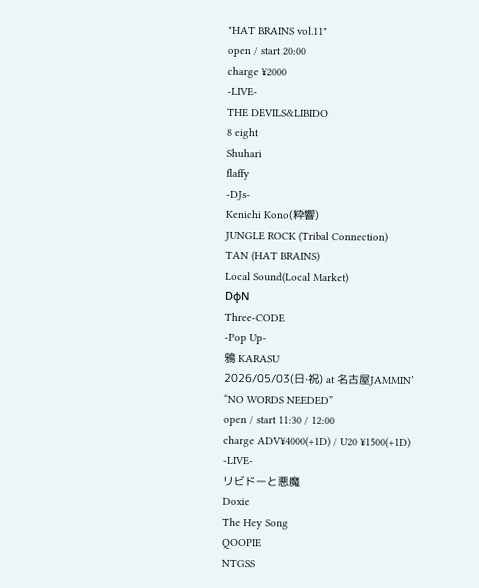"HAT BRAINS vol.11"
open / start 20:00
charge ¥2000
-LIVE-
THE DEVILS&LIBIDO
8 eight
Shuhari
flaffy
-DJs-
Kenichi Kono(粋響)
JUNGLE ROCK (Tribal Connection)
TAN (HAT BRAINS)
Local Sound(Local Market)
DφN
Three-CODE
-Pop Up-
鴉 KARASU
2026/05/03(日·祝) at 名古屋JAMMIN’
“NO WORDS NEEDED”
open / start 11:30 / 12:00
charge ADV¥4000(+1D) / U20 ¥1500(+1D)
-LIVE-
リビドーと悪魔
Doxie
The Hey Song
QOOPIE
NTGSS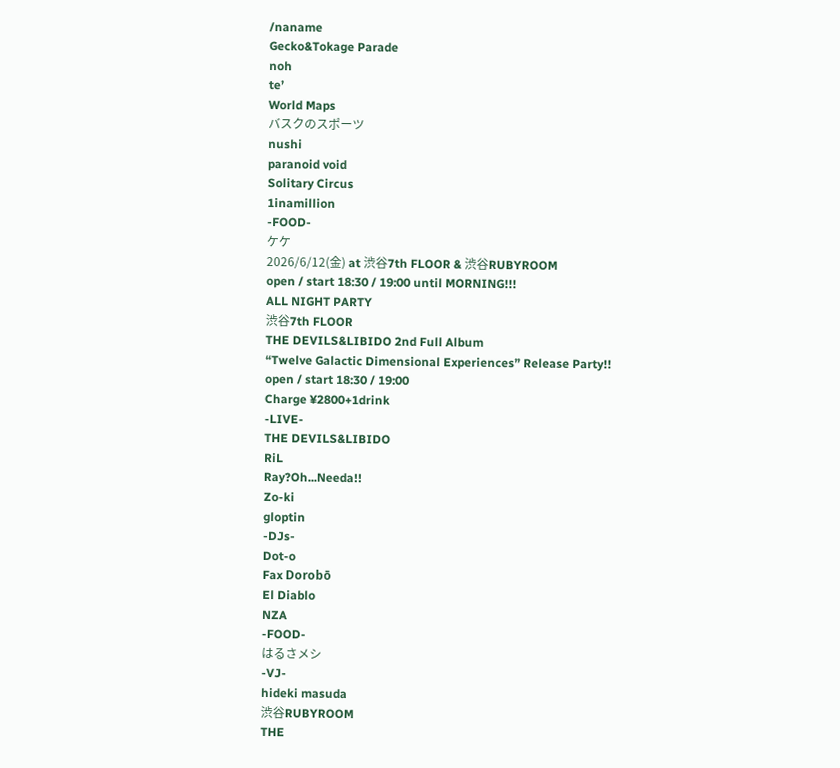/naname
Gecko&Tokage Parade
noh
te’
World Maps
バスクのスポーツ
nushi
paranoid void
Solitary Circus
1inamillion
-FOOD-
ケケ
2026/6/12(金) at 渋谷7th FLOOR & 渋谷RUBYROOM
open / start 18:30 / 19:00 until MORNING!!!
ALL NIGHT PARTY
渋谷7th FLOOR
THE DEVILS&LIBIDO 2nd Full Album
“Twelve Galactic Dimensional Experiences” Release Party!!
open / start 18:30 / 19:00
Charge ¥2800+1drink
-LIVE-
THE DEVILS&LIBIDO
RiL
Ray?Oh...Needa!!
Zo-ki
gloptin
-DJs-
Dot-o
Fax Dorobō
El Diablo
NZA
-FOOD-
はるさメシ
-VJ-
hideki masuda
渋谷RUBYROOM
THE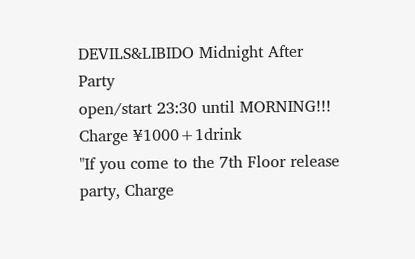DEVILS&LIBIDO Midnight After Party
open/start 23:30 until MORNING!!!
Charge ¥1000+1drink
"If you come to the 7th Floor release party, Charge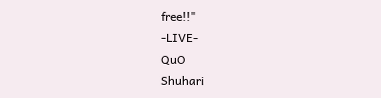free!!"
-LIVE-
QuO
Shuhari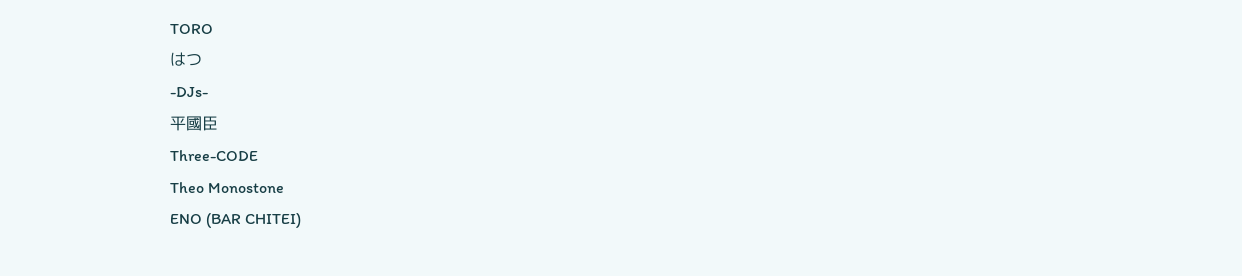TORO
はつ
-DJs-
平國臣
Three-CODE
Theo Monostone
ENO (BAR CHITEI)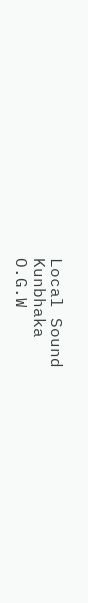Local Sound
Kunbhaka
O.G.W